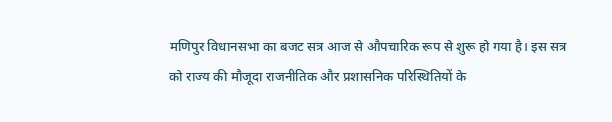मणिपुर विधानसभा का बजट सत्र आज से औपचारिक रूप से शुरू हो गया है। इस सत्र को राज्य की मौजूदा राजनीतिक और प्रशासनिक परिस्थितियों के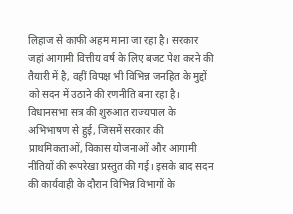लिहाज से काफी अहम माना जा रहा है। सरकार जहां आगामी वित्तीय वर्ष के लिए बजट पेश करने की तैयारी में है, वहीं विपक्ष भी विभिन्न जनहित के मुद्दों को सदन में उठाने की रणनीति बना रहा है।
विधानसभा सत्र की शुरुआत राज्यपाल के अभिभाषण से हुई, जिसमें सरकार की प्राथमिकताओं, विकास योजनाओं और आगामी नीतियों की रूपरेखा प्रस्तुत की गई। इसके बाद सदन की कार्यवाही के दौरान विभिन्न विभागों के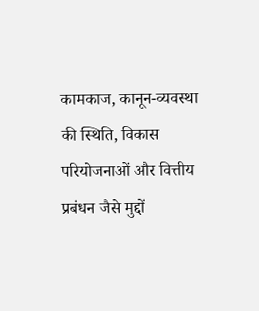कामकाज, कानून-व्यवस्था की स्थिति, विकास परियोजनाओं और वित्तीय प्रबंधन जैसे मुद्दों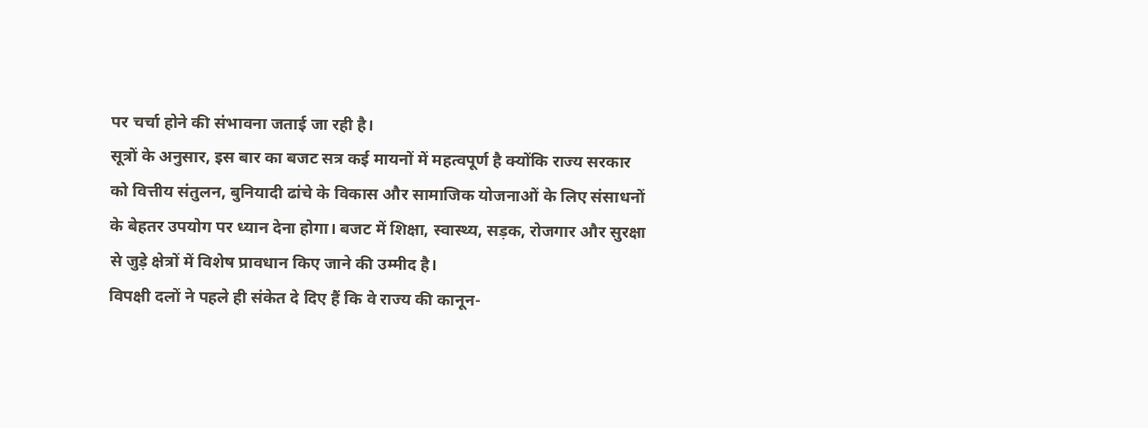पर चर्चा होने की संभावना जताई जा रही है।
सूत्रों के अनुसार, इस बार का बजट सत्र कई मायनों में महत्वपूर्ण है क्योंकि राज्य सरकार को वित्तीय संतुलन, बुनियादी ढांचे के विकास और सामाजिक योजनाओं के लिए संसाधनों के बेहतर उपयोग पर ध्यान देना होगा। बजट में शिक्षा, स्वास्थ्य, सड़क, रोजगार और सुरक्षा से जुड़े क्षेत्रों में विशेष प्रावधान किए जाने की उम्मीद है।
विपक्षी दलों ने पहले ही संकेत दे दिए हैं कि वे राज्य की कानून-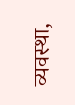व्यवस्था,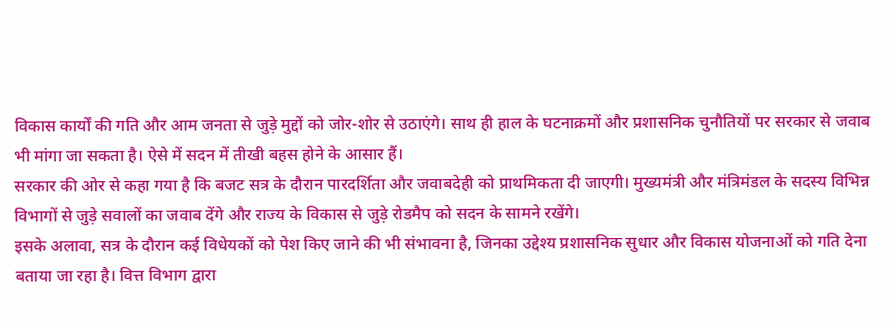विकास कार्यों की गति और आम जनता से जुड़े मुद्दों को जोर-शोर से उठाएंगे। साथ ही हाल के घटनाक्रमों और प्रशासनिक चुनौतियों पर सरकार से जवाब भी मांगा जा सकता है। ऐसे में सदन में तीखी बहस होने के आसार हैं।
सरकार की ओर से कहा गया है कि बजट सत्र के दौरान पारदर्शिता और जवाबदेही को प्राथमिकता दी जाएगी। मुख्यमंत्री और मंत्रिमंडल के सदस्य विभिन्न विभागों से जुड़े सवालों का जवाब देंगे और राज्य के विकास से जुड़े रोडमैप को सदन के सामने रखेंगे।
इसके अलावा, सत्र के दौरान कई विधेयकों को पेश किए जाने की भी संभावना है, जिनका उद्देश्य प्रशासनिक सुधार और विकास योजनाओं को गति देना बताया जा रहा है। वित्त विभाग द्वारा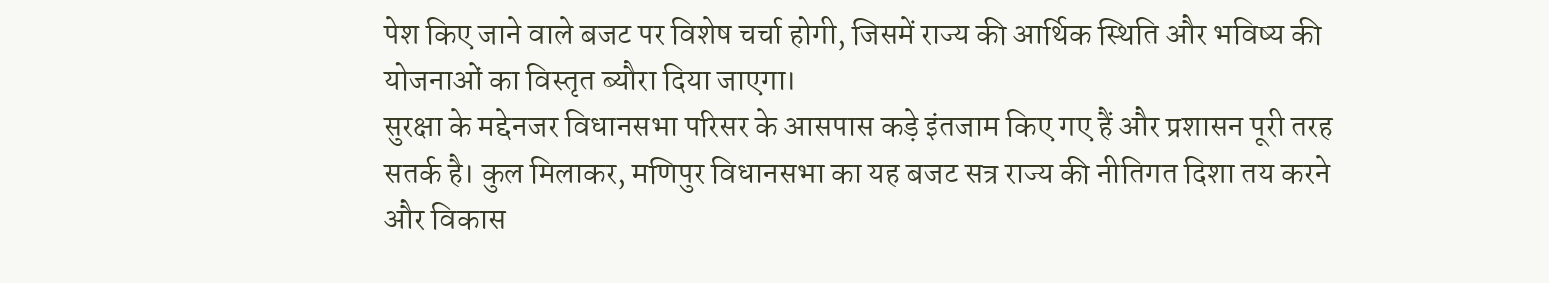पेश किए जाने वाले बजट पर विशेष चर्चा होगी, जिसमें राज्य की आर्थिक स्थिति और भविष्य की योजनाओं का विस्तृत ब्यौरा दिया जाएगा।
सुरक्षा के मद्देनजर विधानसभा परिसर के आसपास कड़े इंतजाम किए गए हैं और प्रशासन पूरी तरह सतर्क है। कुल मिलाकर, मणिपुर विधानसभा का यह बजट सत्र राज्य की नीतिगत दिशा तय करने और विकास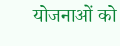योजनाओं को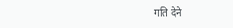गति देने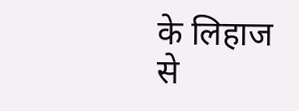के लिहाज से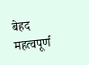बेहद महत्वपूर्ण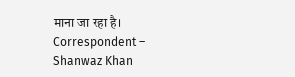माना जा रहा है।
Correspondent – Shanwaz Khan